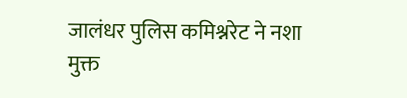जालंधर पुलिस कमिश्नरेट ने नशा मुक्त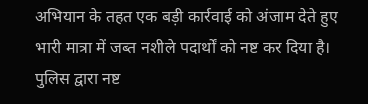अभियान के तहत एक बड़ी कार्रवाई को अंजाम देते हुए भारी मात्रा में जब्त नशीले पदार्थों को नष्ट कर दिया है। पुलिस द्वारा नष्ट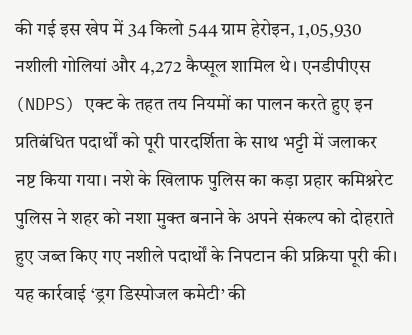की गई इस खेप में 34 किलो 544 ग्राम हेरोइन, 1,05,930 नशीली गोलियां और 4,272 कैप्सूल शामिल थे। एनडीपीएस (NDPS) एक्ट के तहत तय नियमों का पालन करते हुए इन प्रतिबंधित पदार्थों को पूरी पारदर्शिता के साथ भट्टी में जलाकर नष्ट किया गया। नशे के खिलाफ पुलिस का कड़ा प्रहार कमिश्नरेट पुलिस ने शहर को नशा मुक्त बनाने के अपने संकल्प को दोहराते हुए जब्त किए गए नशीले पदार्थों के निपटान की प्रक्रिया पूरी की। यह कार्रवाई ‘ड्रग डिस्पोजल कमेटी’ की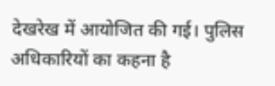देखरेख में आयोजित की गई। पुलिस अधिकारियों का कहना है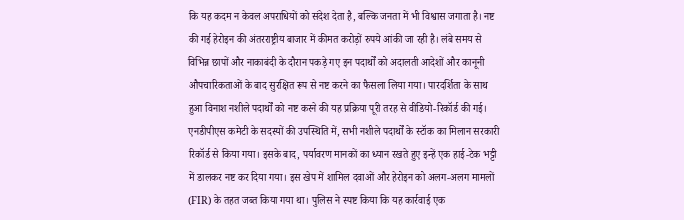कि यह कदम न केवल अपराधियों को संदेश देता है, बल्कि जनता में भी विश्वास जगाता है। नष्ट की गई हेरोइन की अंतरराष्ट्रीय बाजार में कीमत करोड़ों रुपये आंकी जा रही है। लंबे समय से विभिन्न छापों और नाकाबंदी के दौरान पकड़े गए इन पदार्थों को अदालती आदेशों और कानूनी औपचारिकताओं के बाद सुरक्षित रूप से नष्ट करने का फैसला लिया गया। पारदर्शिता के साथ हुआ विनाश नशीले पदार्थों को नष्ट करने की यह प्रक्रिया पूरी तरह से वीडियो-रिकॉर्ड की गई। एनडीपीएस कमेटी के सदस्यों की उपस्थिति में, सभी नशीले पदार्थों के स्टॉक का मिलान सरकारी रिकॉर्ड से किया गया। इसके बाद, पर्यावरण मानकों का ध्यान रखते हुए इन्हें एक हाई-टेक भट्टी में डालकर नष्ट कर दिया गया। इस खेप में शामिल दवाओं और हेरोइन को अलग-अलग मामलों (FIR) के तहत जब्त किया गया था। पुलिस ने स्पष्ट किया कि यह कार्रवाई एक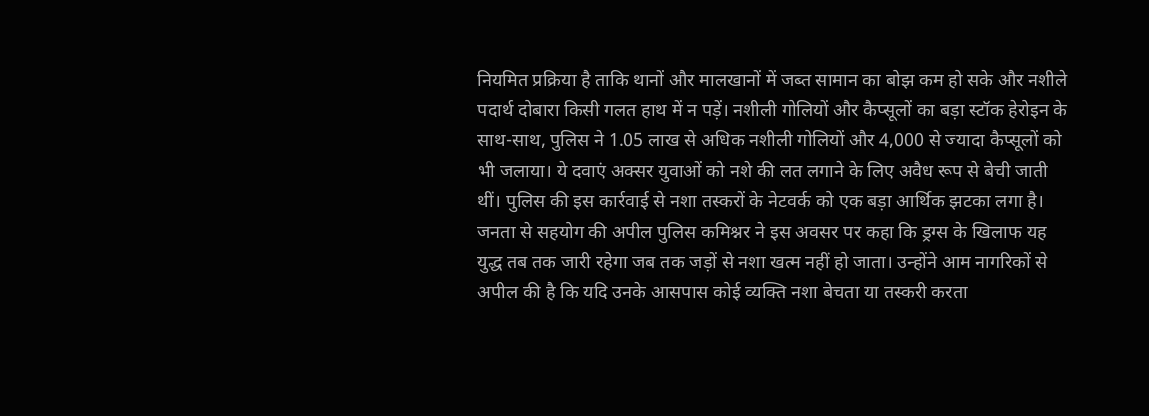नियमित प्रक्रिया है ताकि थानों और मालखानों में जब्त सामान का बोझ कम हो सके और नशीले पदार्थ दोबारा किसी गलत हाथ में न पड़ें। नशीली गोलियों और कैप्सूलों का बड़ा स्टॉक हेरोइन के साथ-साथ, पुलिस ने 1.05 लाख से अधिक नशीली गोलियों और 4,000 से ज्यादा कैप्सूलों को भी जलाया। ये दवाएं अक्सर युवाओं को नशे की लत लगाने के लिए अवैध रूप से बेची जाती थीं। पुलिस की इस कार्रवाई से नशा तस्करों के नेटवर्क को एक बड़ा आर्थिक झटका लगा है। जनता से सहयोग की अपील पुलिस कमिश्नर ने इस अवसर पर कहा कि ड्रग्स के खिलाफ यह युद्ध तब तक जारी रहेगा जब तक जड़ों से नशा खत्म नहीं हो जाता। उन्होंने आम नागरिकों से अपील की है कि यदि उनके आसपास कोई व्यक्ति नशा बेचता या तस्करी करता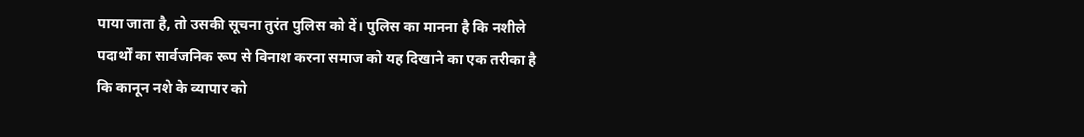पाया जाता है, तो उसकी सूचना तुरंत पुलिस को दें। पुलिस का मानना है कि नशीले पदार्थों का सार्वजनिक रूप से विनाश करना समाज को यह दिखाने का एक तरीका है कि कानून नशे के व्यापार को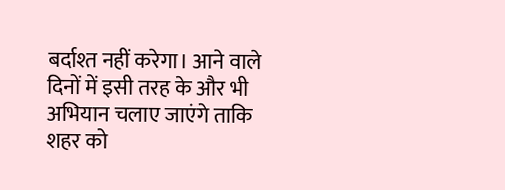बर्दाश्त नहीं करेगा। आने वाले दिनों में इसी तरह के और भी अभियान चलाए जाएंगे ताकि शहर को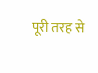पूरी तरह से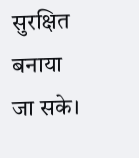सुरक्षित बनाया जा सके।